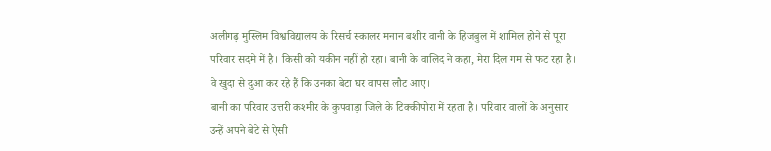अलीगढ़ मुस्लिम विश्वविद्यालय के रिसर्च स्कालर मनान बशीर वानी के हिजबुल में शामिल होने से पूरा परिवार सदमे में है। किसी को यकीन नहीं हो रहा। बानी के वालिद ने कहा, मेरा दिल गम से फट रहा है। वे खुदा से दुआ कर रहे हैं कि उनका बेटा घर वापस लौट आए।
बानी का परिवार उत्तरी कश्मीर के कुपवाड़ा जिले के टिक्कीपोरा में रहता है। परिवार वालों के अनुसार उन्हें अपने बेटे से ऐसी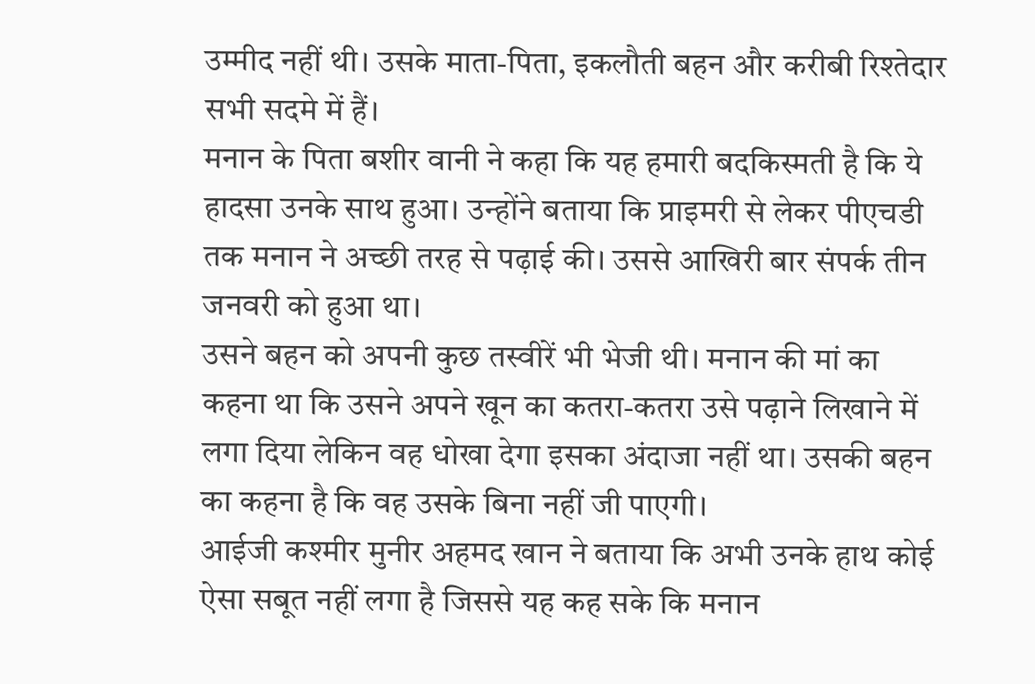उम्मीद नहीं थी। उसके माता-पिता, इकलौती बहन और करीबी रिश्तेदार सभी सदमे में हैं।
मनान के पिता बशीर वानी ने कहा कि यह हमारी बदकिस्मती है कि ये हादसा उनके साथ हुआ। उन्होंने बताया कि प्राइमरी से लेकर पीएचडी तक मनान ने अच्छी तरह से पढ़ाई की। उससे आखिरी बार संपर्क तीन जनवरी को हुआ था।
उसने बहन को अपनी कुछ तस्वीरें भी भेजी थी। मनान की मां का कहना था कि उसने अपने खून का कतरा-कतरा उसे पढ़ाने लिखाने में लगा दिया लेकिन वह धोखा देगा इसका अंदाजा नहीं था। उसकी बहन का कहना है कि वह उसके बिना नहीं जी पाएगी।
आईजी कश्मीर मुनीर अहमद खान ने बताया कि अभी उनके हाथ कोई ऐसा सबूत नहीं लगा है जिससे यह कह सके कि मनान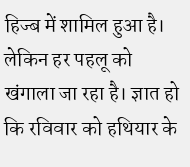हिज्ब में शामिल हुआ है। लेकिन हर पहलू को खंगाला जा रहा है। ज्ञात हो कि रविवार को हथियार के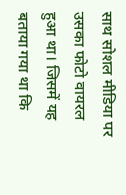साथ सोशल मीडिया पर उसका फोटो वायरल हुआ था। जिसमें यह बताया गया था कि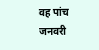वह पांच जनवरी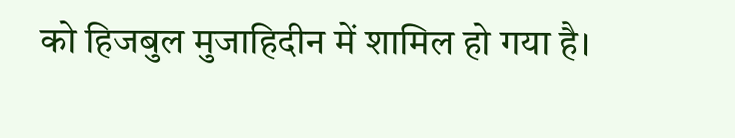को हिजबुल मुजाहिदीन में शामिल हो गया है।